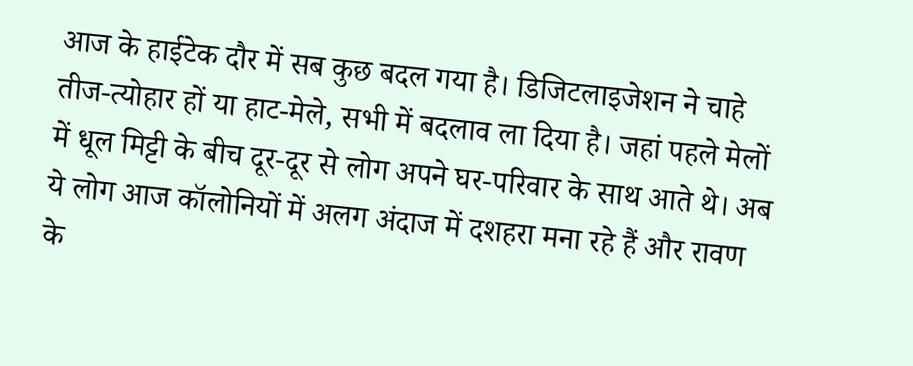आज के हाईटेक दौर में सब कुछ बदल गया है। डिजिटलाइजेशन ने चाहे तीज-त्योहार हों या हाट-मेले, सभी में बदलाव ला दिया है। जहां पहले मेलों में धूल मिट्टी के बीच दूर-दूर से लोग अपने घर-परिवार के साथ आते थे। अब ये लोग आज कॉलोनियों में अलग अंदाज में दशहरा मना रहे हैं और रावण के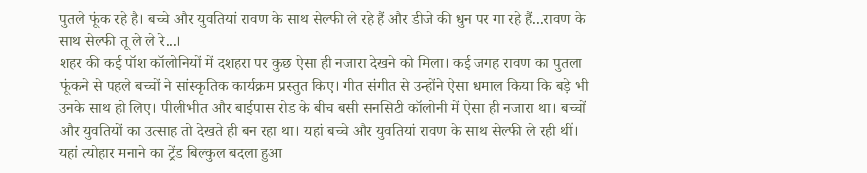पुतले फूंक रहे है। बच्चे और युवतियां रावण के साथ सेल्फी ले रहे हैं और डीजे की धुन पर गा रहे हैं...रावण के साथ सेल्फी तू ले ले रे...।
शहर की कई पॉश कॉलोनियों में दशहरा पर कुछ ऐसा ही नजारा देखने को मिला। कई जगह रावण का पुतला फूंकने से पहले बच्चों ने सांस्कृतिक कार्यक्रम प्रस्तुत किए। गीत संगीत से उन्होंने ऐसा धमाल किया कि बड़े भी उनके साथ हो लिए। पीलीभीत और बाईपास रोड के बीच बसी सनसिटी कॉलोनी में ऐसा ही नजारा था। बच्चों और युवतियों का उत्साह तो देखते ही बन रहा था। यहां बच्चे और युवतियां रावण के साथ सेल्फी ले रही थीं। यहां त्योहार मनाने का ट्रेंड बिल्कुल बदला हुआ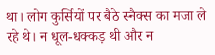था। लोग कुर्सियों पर बैठे स्नैक्स का मजा ले रहे थे। न धूल-धक्कड़ थी और न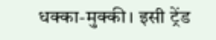धक्का-मुक्की। इसी ट्रेंड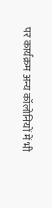पर कार्यक्रम अन्य कॉलोनियों में भी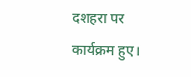दशहरा पर कार्यक्रम हुए।